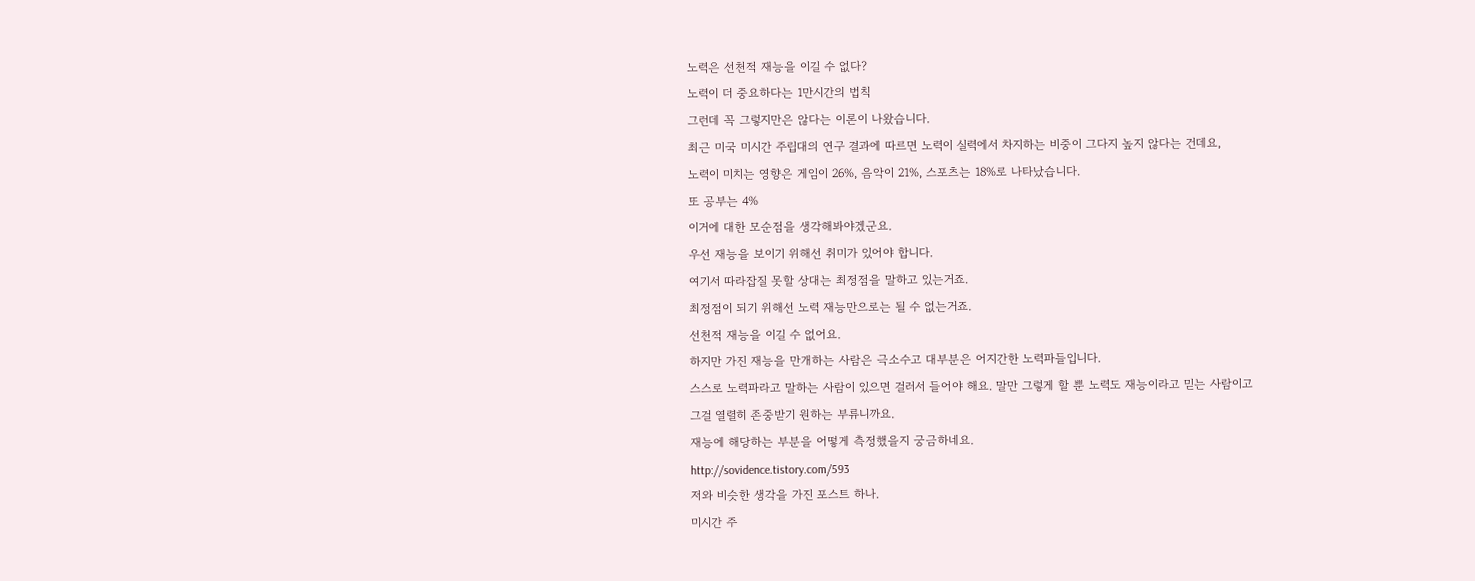노력은 선천적 재능을 이길 수 없다?
노력이 더 중요하다는 1만시간의 법칙
그런데 꼭 그렇지만은 않다는 이론이 나왔습니다.
최근 미국 미시간 주립대의 연구 결과에 따르면 노력이 실력에서 차지하는 비중이 그다지 높지 않다는 건데요,
노력이 미치는 영향은 게임이 26%, 음악이 21%, 스포츠는 18%로 나타났습니다.
또 공부는 4%
이거에 대한 모순점을 생각해봐야겠군요.
우선 재능을 보이기 위해선 취미가 있어야 합니다.
여기서 따라잡질 못할 상대는 최정점을 말하고 있는거죠.
최정점이 되기 위해선 노력 재능만으로는 될 수 없는거죠.
선천적 재능을 이길 수 없어요.
하지만 가진 재능을 만개하는 사람은 극소수고 대부분은 어지간한 노력파들입니다.
스스로 노력파라고 말하는 사람이 있으면 걸러서 들어야 해요. 말만 그렇게 할 뿐 노력도 재능이라고 믿는 사람이고
그걸 열렬히 존중받기 원하는 부류니까요.
재능에 해당하는 부분을 어떻게 측정했을지 궁금하네요.
http://sovidence.tistory.com/593
저와 비슷한 생각을 가진 포스트 하나.
미시간 주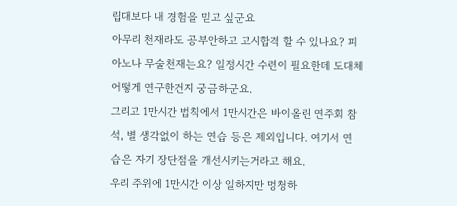립대보다 내 경험을 믿고 싶군요
아무리 천재라도 공부안하고 고시합격 할 수 있나요? 피아노나 무술천재는요? 일정시간 수련이 필요한데 도대체 어떻게 연구한건지 궁금하군요.
그리고 1만시간 법칙에서 1만시간은 바이올린 연주회 참석, 별 생각없이 하는 연습 등은 제외입니다. 여기서 연습은 자기 장단점을 개선시키는거라고 해요.
우리 주위에 1만시간 이상 일하지만 멍청하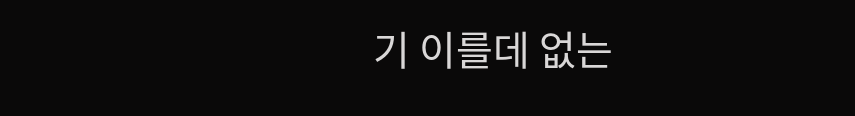기 이를데 없는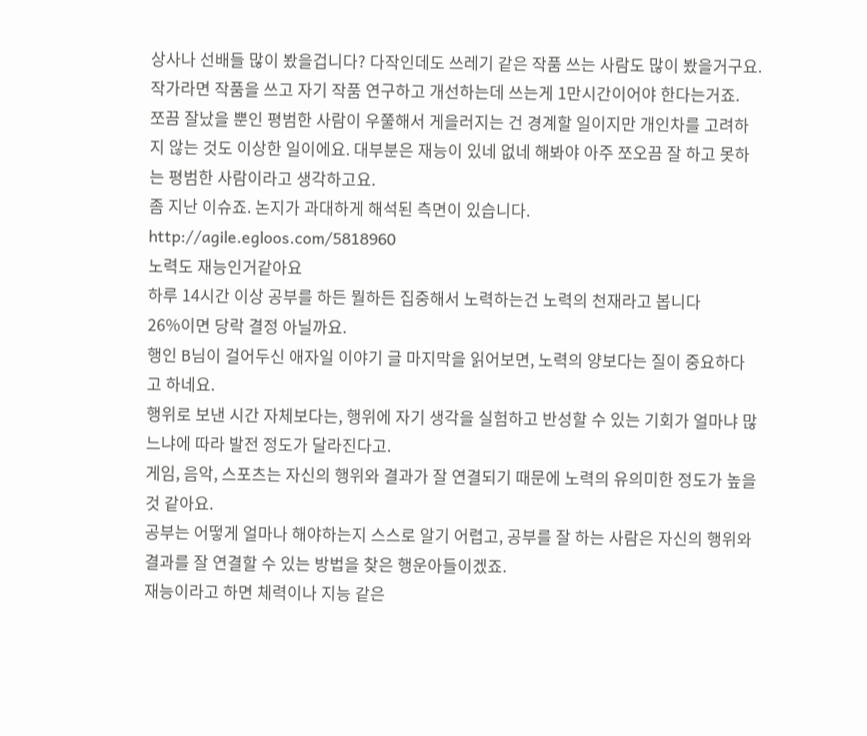상사나 선배들 많이 봤을겁니다? 다작인데도 쓰레기 같은 작품 쓰는 사람도 많이 봤을거구요.
작가라면 작품을 쓰고 자기 작품 연구하고 개선하는데 쓰는게 1만시간이어야 한다는거죠.
쪼끔 잘났을 뿐인 평범한 사람이 우쭐해서 게을러지는 건 경계할 일이지만 개인차를 고려하지 않는 것도 이상한 일이에요. 대부분은 재능이 있네 없네 해봐야 아주 쪼오끔 잘 하고 못하는 평범한 사람이라고 생각하고요.
좀 지난 이슈죠. 논지가 과대하게 해석된 측면이 있습니다.
http://agile.egloos.com/5818960
노력도 재능인거같아요
하루 14시간 이상 공부를 하든 뭘하든 집중해서 노력하는건 노력의 천재라고 봅니다
26%이면 당락 결정 아닐까요.
행인 B님이 걸어두신 애자일 이야기 글 마지막을 읽어보면, 노력의 양보다는 질이 중요하다고 하네요.
행위로 보낸 시간 자체보다는, 행위에 자기 생각을 실험하고 반성할 수 있는 기회가 얼마냐 많느냐에 따라 발전 정도가 달라진다고.
게임, 음악, 스포츠는 자신의 행위와 결과가 잘 연결되기 때문에 노력의 유의미한 정도가 높을 것 같아요.
공부는 어떻게 얼마나 해야하는지 스스로 알기 어렵고, 공부를 잘 하는 사람은 자신의 행위와 결과를 잘 연결할 수 있는 방법을 찾은 행운아들이겠죠.
재능이라고 하면 체력이나 지능 같은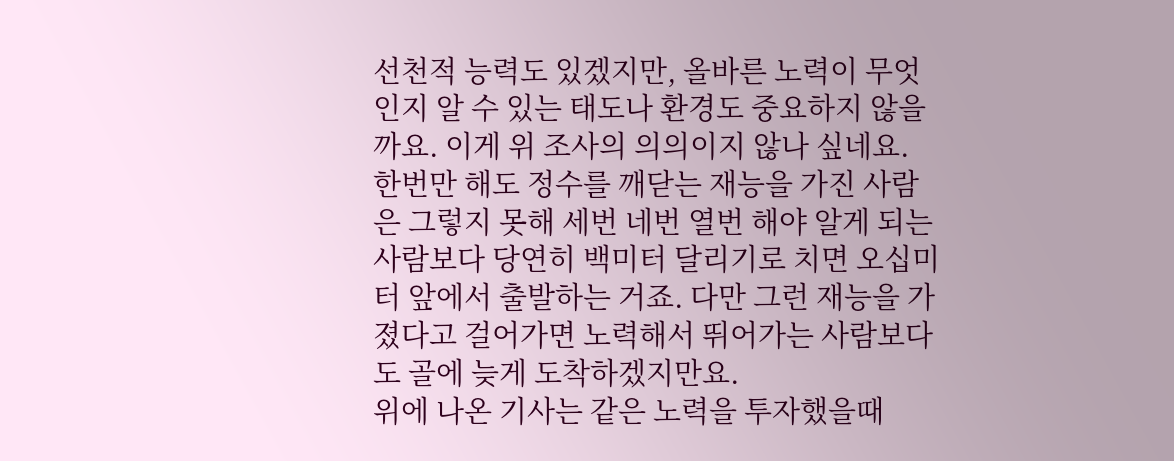선천적 능력도 있겠지만, 올바른 노력이 무엇인지 알 수 있는 태도나 환경도 중요하지 않을까요. 이게 위 조사의 의의이지 않나 싶네요.
한번만 해도 정수를 깨닫는 재능을 가진 사람은 그렇지 못해 세번 네번 열번 해야 알게 되는 사람보다 당연히 백미터 달리기로 치면 오십미터 앞에서 출발하는 거죠. 다만 그런 재능을 가졌다고 걸어가면 노력해서 뛰어가는 사람보다도 골에 늦게 도착하겠지만요.
위에 나온 기사는 같은 노력을 투자했을때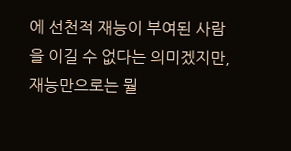에 선천적 재능이 부여된 사람을 이길 수 없다는 의미겠지만, 재능만으로는 뭘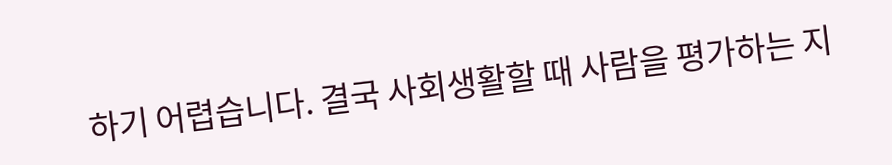하기 어렵습니다. 결국 사회생활할 때 사람을 평가하는 지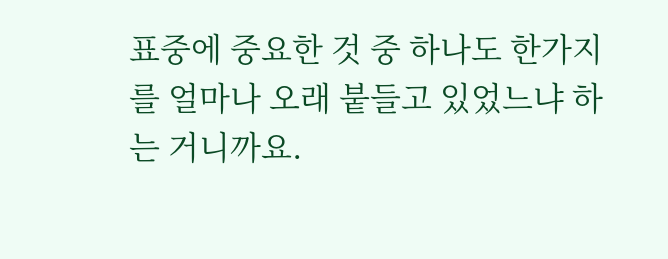표중에 중요한 것 중 하나도 한가지를 얼마나 오래 붙들고 있었느냐 하는 거니까요.